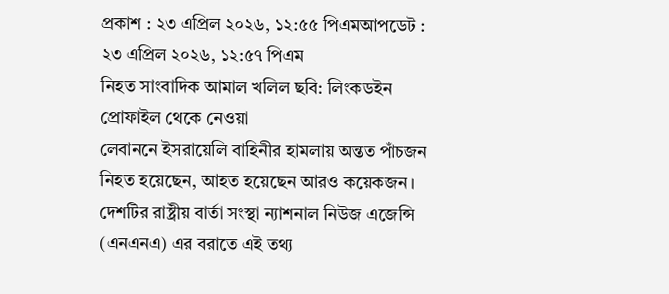প্রকাশ : ২৩ এপ্রিল ২০২৬, ১২:৫৫ পিএমআপডেট : ২৩ এপ্রিল ২০২৬, ১২:৫৭ পিএম
নিহত সাংবাদিক আমাল খলিল ছবি: লিংকডইন প্রোফাইল থেকে নেওয়া
লেবাননে ইসরায়েলি বাহিনীর হামলায় অন্তত পাঁচজন নিহত হয়েছেন, আহত হয়েছেন আরও কয়েকজন। দেশটির রাষ্ট্রীয় বার্তা সংস্থা ন্যাশনাল নিউজ এজেন্সি (এনএনএ) এর বরাতে এই তথ্য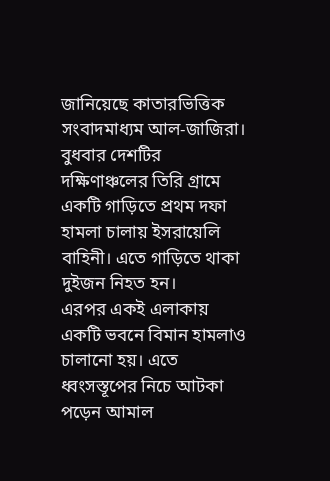জানিয়েছে কাতারভিত্তিক সংবাদমাধ্যম আল-জাজিরা।
বুধবার দেশটির দক্ষিণাঞ্চলের তিরি গ্রামে একটি গাড়িতে প্রথম দফা হামলা চালায় ইসরায়েলি বাহিনী। এতে গাড়িতে থাকা দুইজন নিহত হন।
এরপর একই এলাকায় একটি ভবনে বিমান হামলাও চালানো হয়। এতে ধ্বংসস্তূপের নিচে আটকা পড়েন আমাল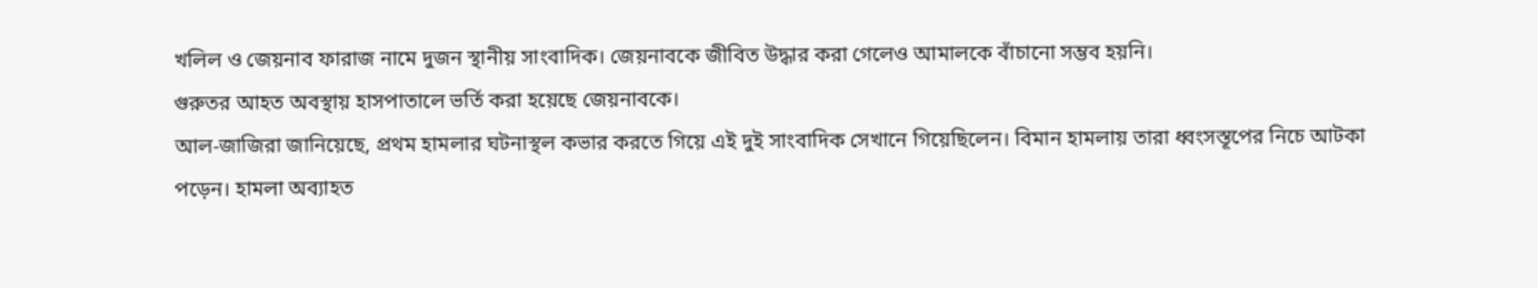খলিল ও জেয়নাব ফারাজ নামে দুজন স্থানীয় সাংবাদিক। জেয়নাবকে জীবিত উদ্ধার করা গেলেও আমালকে বাঁচানো সম্ভব হয়নি।
গুরুতর আহত অবস্থায় হাসপাতালে ভর্তি করা হয়েছে জেয়নাবকে।
আল-জাজিরা জানিয়েছে, প্রথম হামলার ঘটনাস্থল কভার করতে গিয়ে এই দুই সাংবাদিক সেখানে গিয়েছিলেন। বিমান হামলায় তারা ধ্বংসস্তূপের নিচে আটকা পড়েন। হামলা অব্যাহত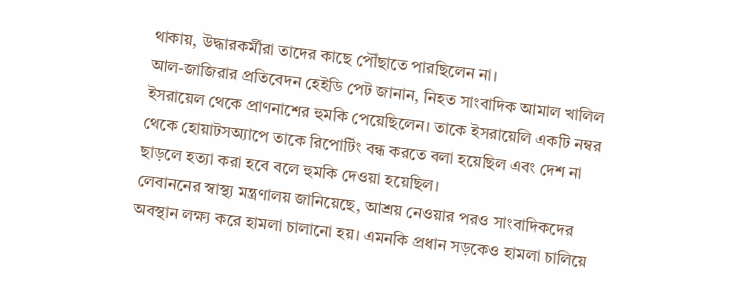থাকায়, উদ্ধারকর্মীরা তাদের কাছে পৌঁছাতে পারছিলেন না।
আল-জাজিরার প্রতিবেদন হেইডি পেট জানান, নিহত সাংবাদিক আমাল খালিল ইসরায়েল থেকে প্রাণনাশের হুমকি পেয়েছিলেন। তাকে ইসরায়েলি একটি নম্বর থেকে হোয়াটসঅ্যাপে তাকে রিপোর্টিং বন্ধ করতে বলা হয়েছিল এবং দেশ না ছাড়লে হত্যা করা হবে বলে হুমকি দেওয়া হয়েছিল।
লেবাননের স্বাস্থ্য মন্ত্রণালয় জানিয়েছে, আশ্রয় নেওয়ার পরও সাংবাদিকদের অবস্থান লক্ষ্য করে হামলা চালানো হয়। এমনকি প্রধান সড়কেও হামলা চালিয়ে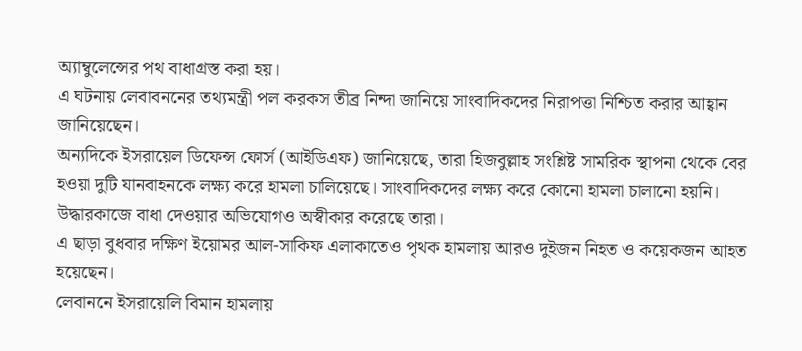অ্যাম্বুলেন্সের পথ বাধাগ্রস্ত করা হয়।
এ ঘটনায় লেবাবননের তথ্যমন্ত্রী পল করকস তীব্র নিন্দা জানিয়ে সাংবাদিকদের নিরাপত্তা নিশ্চিত করার আহ্বান জানিয়েছেন।
অন্যদিকে ইসরায়েল ডিফেন্স ফোর্স (আইডিএফ) জানিয়েছে, তারা হিজবুল্লাহ সংশ্লিষ্ট সামরিক স্থাপনা থেকে বের হওয়া দুটি যানবাহনকে লক্ষ্য করে হামলা চালিয়েছে। সাংবাদিকদের লক্ষ্য করে কোনো হামলা চালানো হয়নি।
উদ্ধারকাজে বাধা দেওয়ার অভিযোগও অস্বীকার করেছে তারা।
এ ছাড়া বুধবার দক্ষিণ ইয়োমর আল-সাকিফ এলাকাতেও পৃথক হামলায় আরও দুইজন নিহত ও কয়েকজন আহত হয়েছেন।
লেবাননে ইসরায়েলি বিমান হামলায়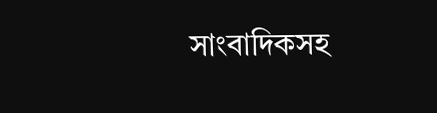সাংবাদিকসহ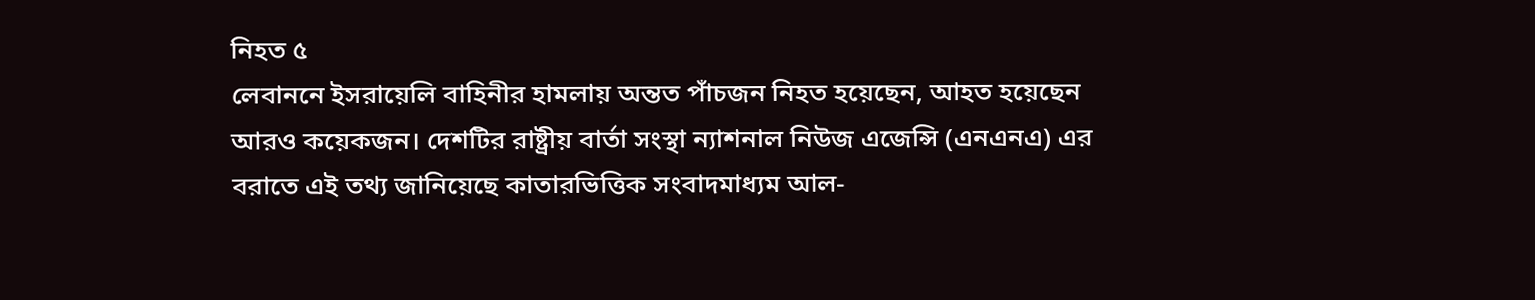নিহত ৫
লেবাননে ইসরায়েলি বাহিনীর হামলায় অন্তত পাঁচজন নিহত হয়েছেন, আহত হয়েছেন আরও কয়েকজন। দেশটির রাষ্ট্রীয় বার্তা সংস্থা ন্যাশনাল নিউজ এজেন্সি (এনএনএ) এর বরাতে এই তথ্য জানিয়েছে কাতারভিত্তিক সংবাদমাধ্যম আল-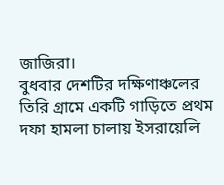জাজিরা।
বুধবার দেশটির দক্ষিণাঞ্চলের তিরি গ্রামে একটি গাড়িতে প্রথম দফা হামলা চালায় ইসরায়েলি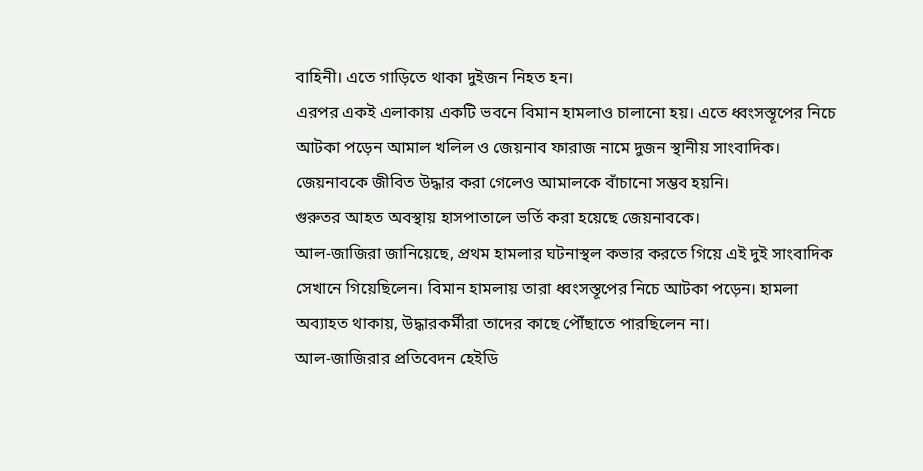বাহিনী। এতে গাড়িতে থাকা দুইজন নিহত হন।
এরপর একই এলাকায় একটি ভবনে বিমান হামলাও চালানো হয়। এতে ধ্বংসস্তূপের নিচে আটকা পড়েন আমাল খলিল ও জেয়নাব ফারাজ নামে দুজন স্থানীয় সাংবাদিক। জেয়নাবকে জীবিত উদ্ধার করা গেলেও আমালকে বাঁচানো সম্ভব হয়নি।
গুরুতর আহত অবস্থায় হাসপাতালে ভর্তি করা হয়েছে জেয়নাবকে।
আল-জাজিরা জানিয়েছে, প্রথম হামলার ঘটনাস্থল কভার করতে গিয়ে এই দুই সাংবাদিক সেখানে গিয়েছিলেন। বিমান হামলায় তারা ধ্বংসস্তূপের নিচে আটকা পড়েন। হামলা অব্যাহত থাকায়, উদ্ধারকর্মীরা তাদের কাছে পৌঁছাতে পারছিলেন না।
আল-জাজিরার প্রতিবেদন হেইডি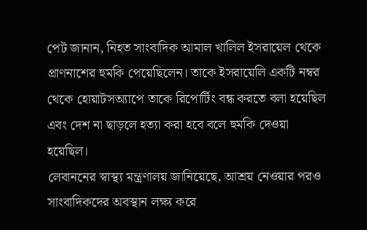পেট জানান, নিহত সাংবাদিক আমাল খালিল ইসরায়েল থেকে প্রাণনাশের হুমকি পেয়েছিলেন। তাকে ইসরায়েলি একটি নম্বর থেকে হোয়াটসঅ্যাপে তাকে রিপোর্টিং বন্ধ করতে বলা হয়েছিল এবং দেশ না ছাড়লে হত্যা করা হবে বলে হুমকি দেওয়া হয়েছিল।
লেবাননের স্বাস্থ্য মন্ত্রণালয় জানিয়েছে, আশ্রয় নেওয়ার পরও সাংবাদিকদের অবস্থান লক্ষ্য করে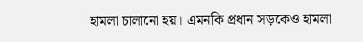হামলা চালানো হয়। এমনকি প্রধান সড়কেও হামলা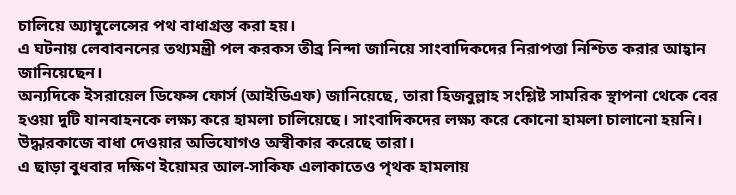চালিয়ে অ্যাম্বুলেন্সের পথ বাধাগ্রস্ত করা হয়।
এ ঘটনায় লেবাবননের তথ্যমন্ত্রী পল করকস তীব্র নিন্দা জানিয়ে সাংবাদিকদের নিরাপত্তা নিশ্চিত করার আহ্বান জানিয়েছেন।
অন্যদিকে ইসরায়েল ডিফেন্স ফোর্স (আইডিএফ) জানিয়েছে, তারা হিজবুল্লাহ সংশ্লিষ্ট সামরিক স্থাপনা থেকে বের হওয়া দুটি যানবাহনকে লক্ষ্য করে হামলা চালিয়েছে। সাংবাদিকদের লক্ষ্য করে কোনো হামলা চালানো হয়নি।
উদ্ধারকাজে বাধা দেওয়ার অভিযোগও অস্বীকার করেছে তারা।
এ ছাড়া বুধবার দক্ষিণ ইয়োমর আল-সাকিফ এলাকাতেও পৃথক হামলায়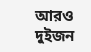আরও দুইজন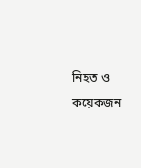নিহত ও কয়েকজন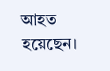আহত হয়েছেন।